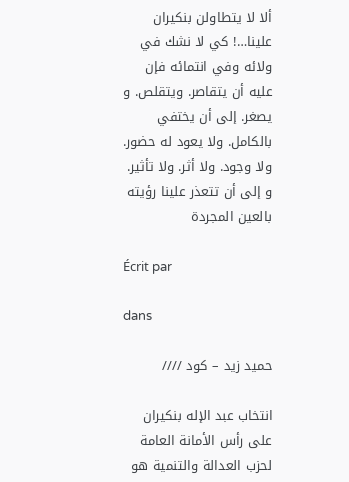ألا لا يتطاولن بنكيران علينا…! كي لا نشك في ولائه وفي انتمائه فإن عليه أن يتقاصر. ويتقلص. و يصغر. إلى أن يختفي بالكامل. ولا يعود له حضور. ولا وجود. ولا أثر. ولا تأثير. و إلى أن تتعذر علينا رؤيته بالعين المجردة

Écrit par

dans

حميد زيد – كود ////

انتخاب عبد الإله بنكيران على رأس الأمانة العامة لحزب العدالة والتنمية هو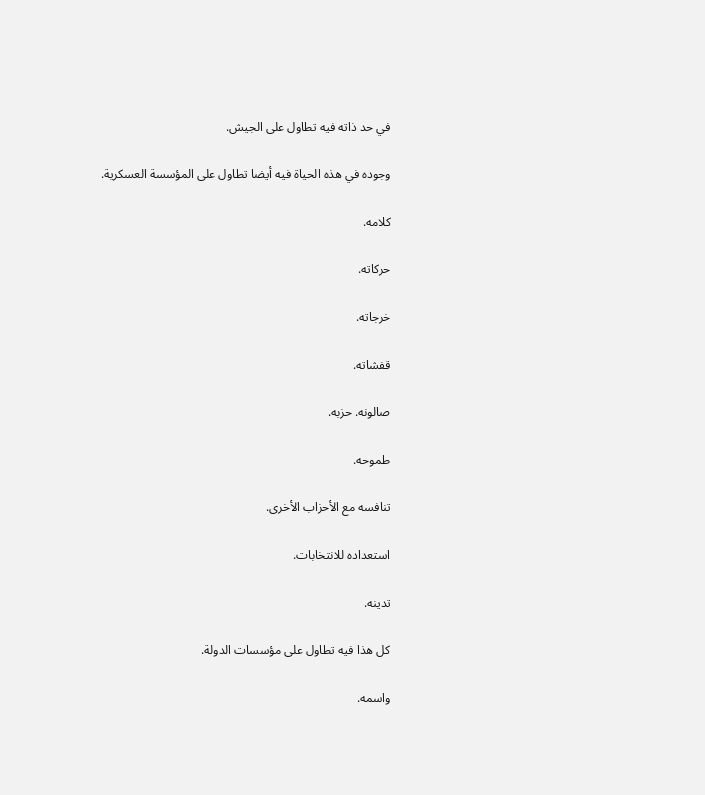في حد ذاته فيه تطاول على الجيش.

وجوده في هذه الحياة فيه أيضا تطاول على المؤسسة العسكرية.

كلامه.

حركاته.

خرجاته.

قفشاته.

صالونه. حزبه.

طموحه.

تنافسه مع الأحزاب الأخرى.

استعداده للانتخابات.

تدينه.

كل هذا فيه تطاول على مؤسسات الدولة.

واسمه.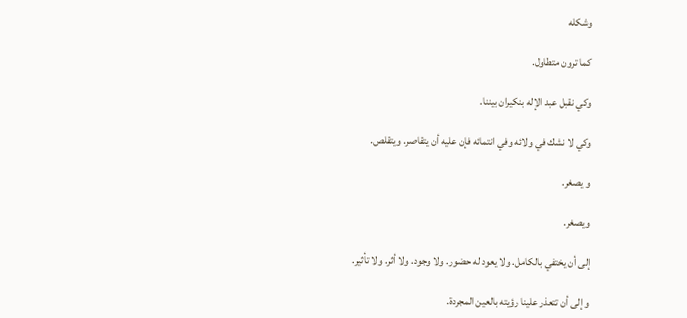وشكله

كما ترون متطاول.

وكي نقبل عبد الإله بنكيران بيننا.

وكي لا نشك في ولائه وفي انتمائه فإن عليه أن يتقاصر. ويتقلص.

و يصغر.

ويصغر.

إلى أن يختفي بالكامل. ولا يعود له حضور. ولا وجود. ولا أثر. ولا تأثير.

و إلى أن تتعذر علينا رؤيته بالعين المجردة.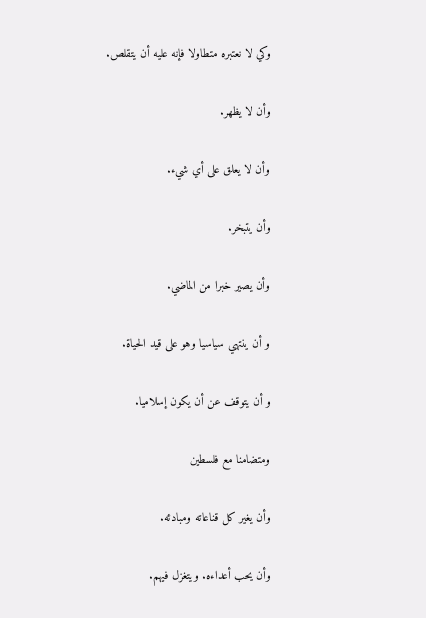وكي لا نعتبره متطاولا فإنه عليه أن يتقلص.

وأن لا يظهر.

وأن لا يعلق على أي شيء.

وأن يتبخر.

وأن يصير خبرا من الماضي.

و أن ينتهي سياسيا وهو على قيد الحياة.

و أن يتوقف عن أن يكون إسلاميا.

ومتضامنا مع فلسطين

وأن يغير كل قناعاته ومبادئه.

وأن يحب أعداءه. ويتغزل فيهم.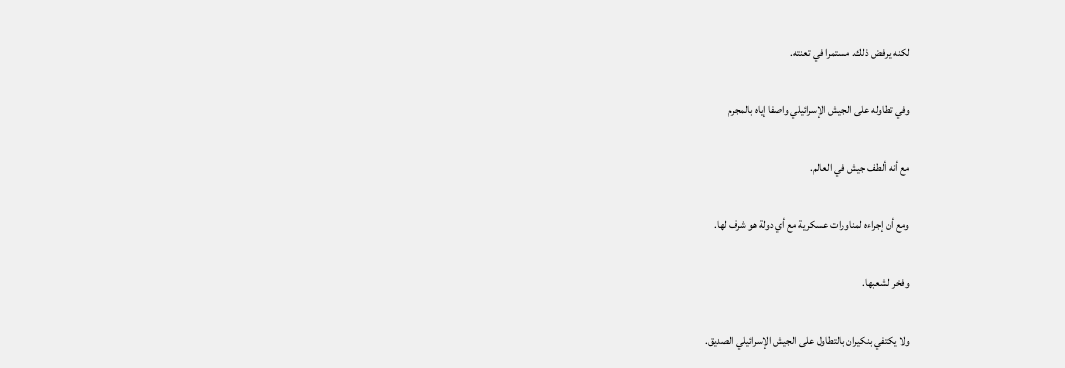لكنه يرفض ذلك. مستمرا في تعنته.

وفي تطاوله على الجيش الإسرائيلي واصفا إياه بالمجرم

مع أنه ألطف جيش في العالم.

ومع أن إجراءه لمناورات عسكرية مع أي دولة هو شرف لها.

وفخر لشعبها.

ولا يكتفي بنكيران بالتطاول على الجيش الإسرائيلي الصديق.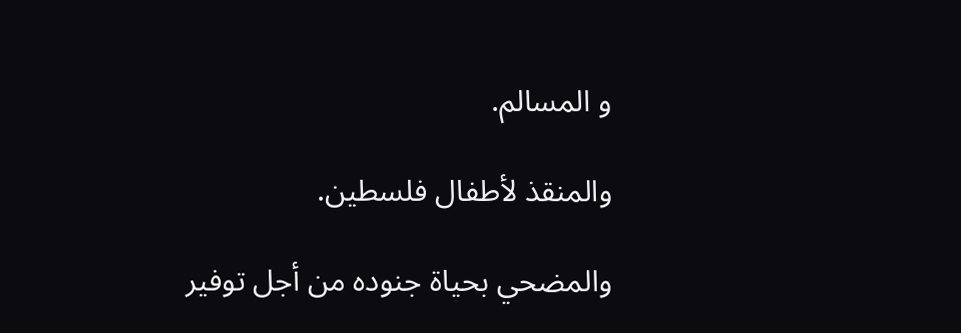و المسالم.

والمنقذ لأطفال فلسطين.

والمضحي بحياة جنوده من أجل توفير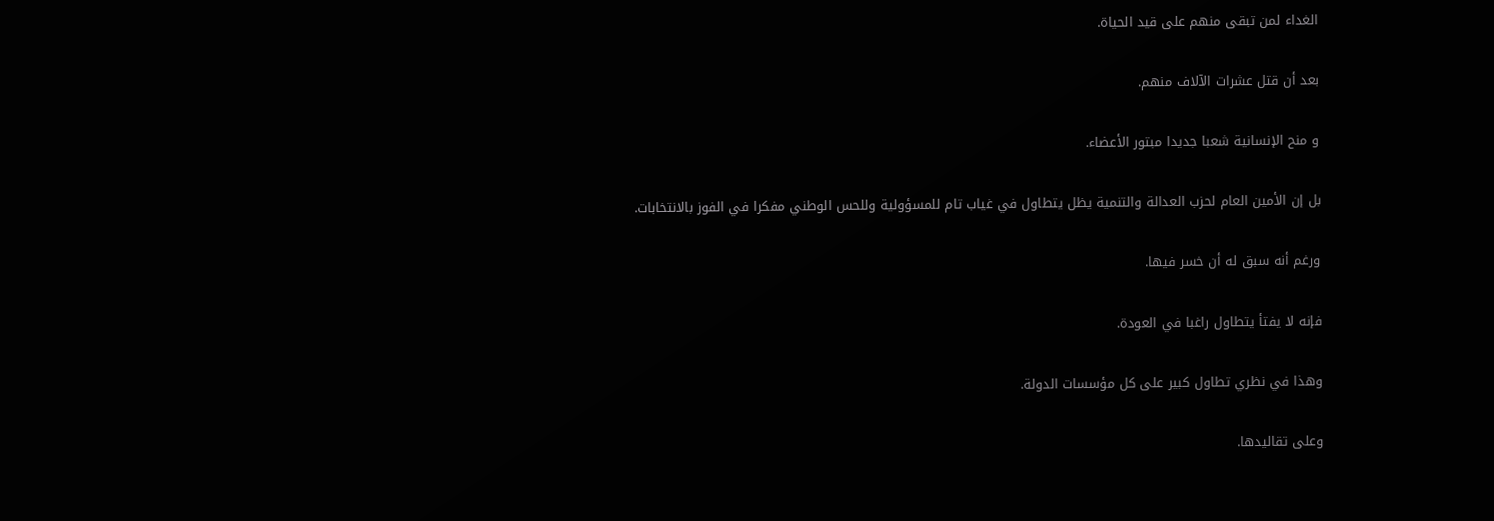الغداء لمن تبقى منهم على قيد الحياة.

بعد أن قتل عشرات الآلاف منهم.

و منح الإنسانية شعبا جديدا مبتور الأعضاء.

بل إن الأمين العام لحزب العدالة والتنمية يظل يتطاول في غياب تام للمسؤولية وللحس الوطني مفكرا في الفوز بالانتخابات.

ورغم أنه سبق له أن خسر فيها.

فإنه لا يفتأ يتطاول راغبا في العودة.

وهذا في نظري تطاول كبير على كل مؤسسات الدولة.

وعلى تقاليدها.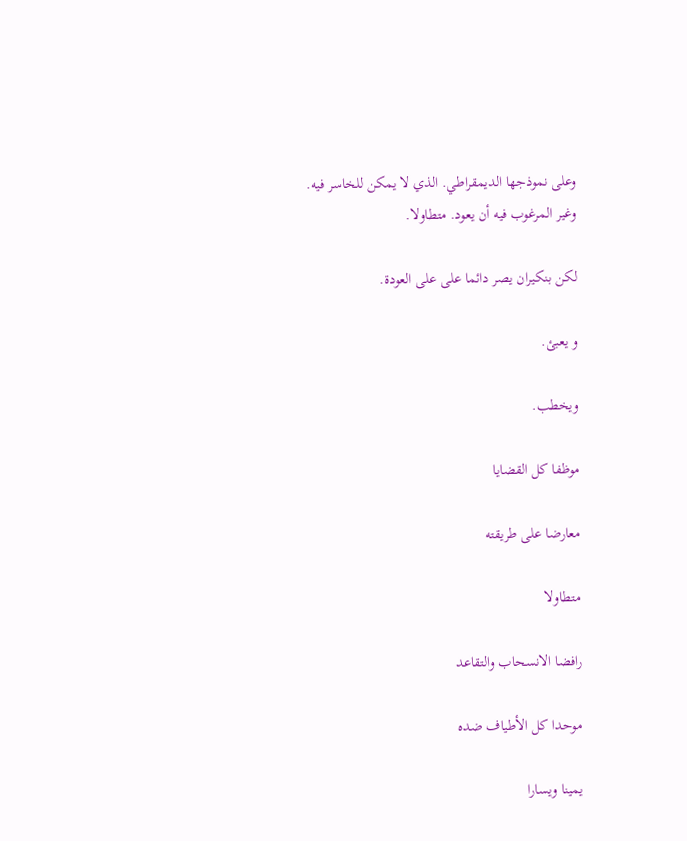وعلى نموذجها الديمقراطي. الذي لا يمكن للخاسر فيه. وغير المرغوب فيه أن يعود. متطاولا.

لكن بنكيران يصر دائما على على العودة.

و يعبئ.

ويخطب.

موظفا كل القضايا

معارضا على طريقته

متطاولا

رافضا الانسحاب والتقاعد

موحدا كل الأطياف ضده

يمينا ويسارا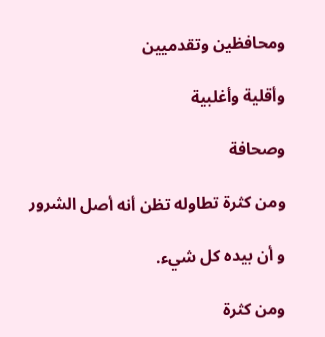ومحافظين وتقدميين

وأقلية وأغلبية

وصحافة

ومن كثرة تطاوله تظن أنه أصل الشرور

و أن بيده كل شيء.

ومن كثرة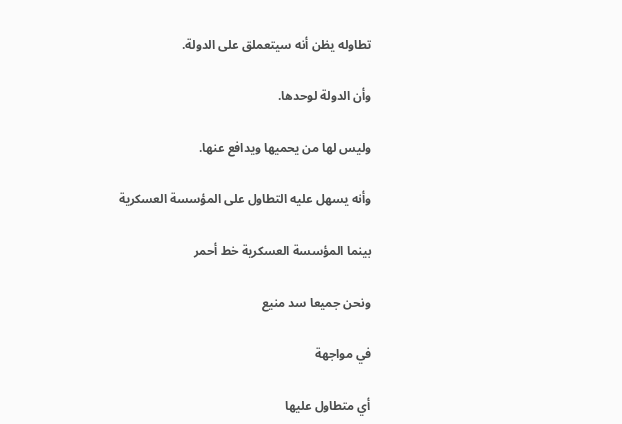تطاوله يظن أنه سيتعملق على الدولة.

وأن الدولة لوحدها.

وليس لها من يحميها ويدافع عنها.

وأنه يسهل عليه التطاول على المؤسسة العسكرية

بينما المؤسسة العسكرية خط أحمر

ونحن جميعا سد منيع

في مواجهة

أي متطاول عليها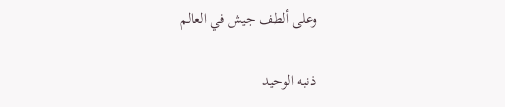وعلى ألطف جيش في العالم

ذنبه الوحيد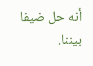أنه حل ضيفا بيننا.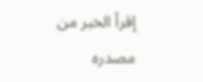إقرأ الخبر من مصدره